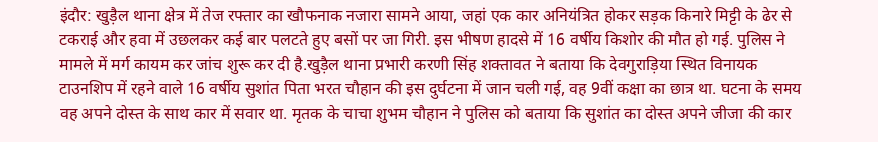इंदौर: खुड़ैल थाना क्षेत्र में तेज रफ्तार का खौफनाक नजारा सामने आया, जहां एक कार अनियंत्रित होकर सड़क किनारे मिट्टी के ढेर से टकराई और हवा में उछलकर कई बार पलटते हुए बसों पर जा गिरी. इस भीषण हादसे में 16 वर्षीय किशोर की मौत हो गई. पुलिस ने मामले में मर्ग कायम कर जांच शुरू कर दी है.खुड़ैल थाना प्रभारी करणी सिंह शक्तावत ने बताया कि देवगुराड़िया स्थित विनायक टाउनशिप में रहने वाले 16 वर्षीय सुशांत पिता भरत चौहान की इस दुर्घटना में जान चली गई, वह 9वीं कक्षा का छात्र था. घटना के समय वह अपने दोस्त के साथ कार में सवार था. मृतक के चाचा शुभम चौहान ने पुलिस को बताया कि सुशांत का दोस्त अपने जीजा की कार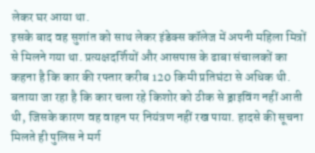लेकर घर आया था.
इसके बाद वह सुशांत को साथ लेकर इंडेक्स कॉलेज में अपनी महिला मित्रों से मिलने गया था. प्रत्यक्षदर्शियों और आसपास के ढाबा संचालकों का कहना है कि कार की रफ्तार करीब 120 किमी प्रतिघंटा से अधिक थी. बताया जा रहा है कि कार चला रहे किशोर को ठीक से ड्राइविंग नहीं आती थी, जिसके कारण वह वाहन पर नियंत्रण नहीं रख पाया. हादसे की सूचना मिलते ही पुलिस ने मर्ग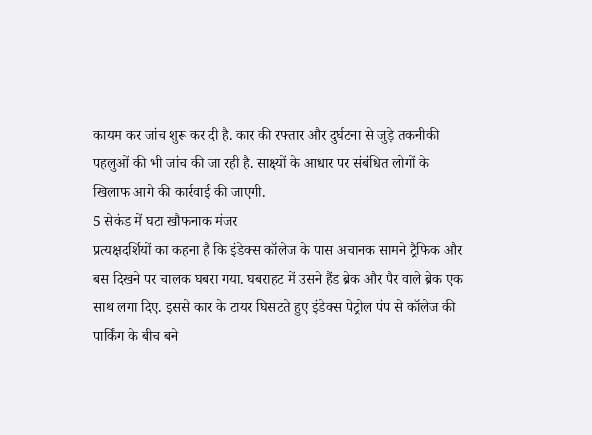कायम कर जांच शुरू कर दी है. कार की रफ्तार और दुर्घटना से जुड़े तकनीकी पहलुओं की भी जांच की जा रही है. साक्ष्यों के आधार पर संबंधित लोगों के खिलाफ आगे की कार्रवाई की जाएगी.
5 सेकंड में घटा खौफनाक मंजर
प्रत्यक्षदर्शियों का कहना है कि इंडेक्स कॉलेज के पास अचानक सामने ट्रैफिक और बस दिखने पर चालक घबरा गया. घबराहट में उसने हैंड ब्रेक और पैर वाले ब्रेक एक साथ लगा दिए. इससे कार के टायर घिसटते हुए इंडेक्स पेट्रोल पंप से कॉलेज की पार्किंग के बीच बने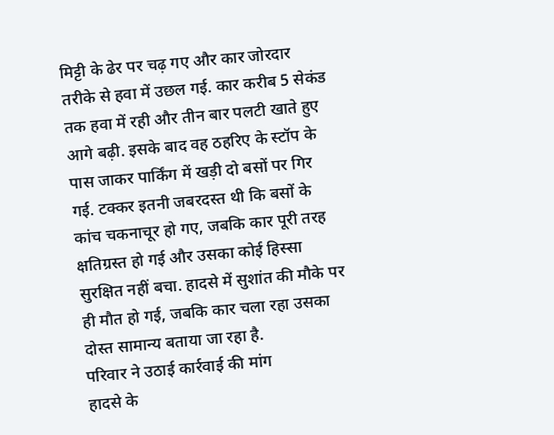मिट्टी के ढेर पर चढ़ गए और कार जोरदार तरीके से हवा में उछल गई. कार करीब 5 सेकंड तक हवा में रही और तीन बार पलटी खाते हुए आगे बढ़ी. इसके बाद वह ठहरिए के स्टॉप के पास जाकर पार्किंग में खड़ी दो बसों पर गिर गई. टक्कर इतनी जबरदस्त थी कि बसों के कांच चकनाचूर हो गए, जबकि कार पूरी तरह क्षतिग्रस्त हो गई और उसका कोई हिस्सा सुरक्षित नहीं बचा. हादसे में सुशांत की मौके पर ही मौत हो गई, जबकि कार चला रहा उसका दोस्त सामान्य बताया जा रहा है.
परिवार ने उठाई कार्रवाई की मांग
हादसे के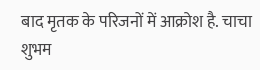बाद मृतक के परिजनों में आक्रोश है. चाचा शुभम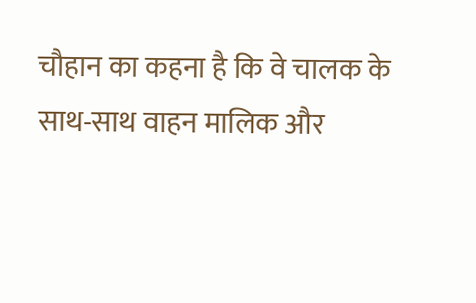चौहान का कहना है कि वे चालक के साथ-साथ वाहन मालिक और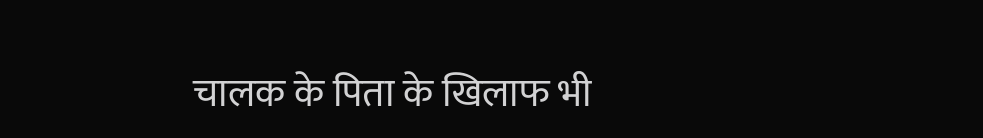चालक के पिता के खिलाफ भी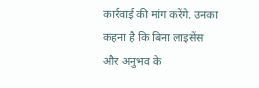कार्रवाई की मांग करेंगे. उनका कहना है कि बिना लाइसेंस और अनुभव के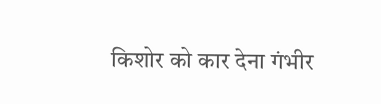किशोर को कार देना गंभीर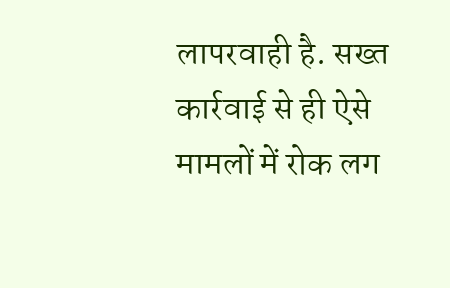लापरवाही है. सख्त कार्रवाई से ही ऐसे मामलों में रोक लग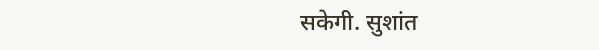सकेगी. सुशांत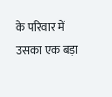के परिवार में उसका एक बड़ा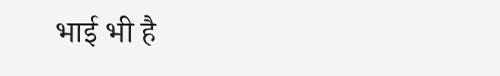भाई भी है